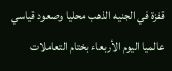قفزة في الجنيه الذهب محليا وصعود قياسي عالميا اليوم الأربعاء بختام التعاملات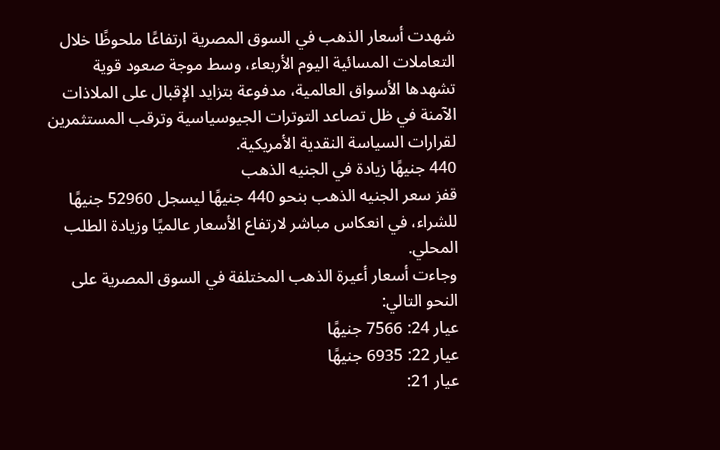شهدت أسعار الذهب في السوق المصرية ارتفاعًا ملحوظًا خلال التعاملات المسائية اليوم الأربعاء، وسط موجة صعود قوية تشهدها الأسواق العالمية، مدفوعة بتزايد الإقبال على الملاذات الآمنة في ظل تصاعد التوترات الجيوسياسية وترقب المستثمرين لقرارات السياسة النقدية الأمريكية.
440 جنيهًا زيادة في الجنيه الذهب
قفز سعر الجنيه الذهب بنحو 440 جنيهًا ليسجل 52960 جنيهًا للشراء، في انعكاس مباشر لارتفاع الأسعار عالميًا وزيادة الطلب المحلي.
وجاءت أسعار أعيرة الذهب المختلفة في السوق المصرية على النحو التالي:
عيار 24: 7566 جنيهًا
عيار 22: 6935 جنيهًا
عيار 21: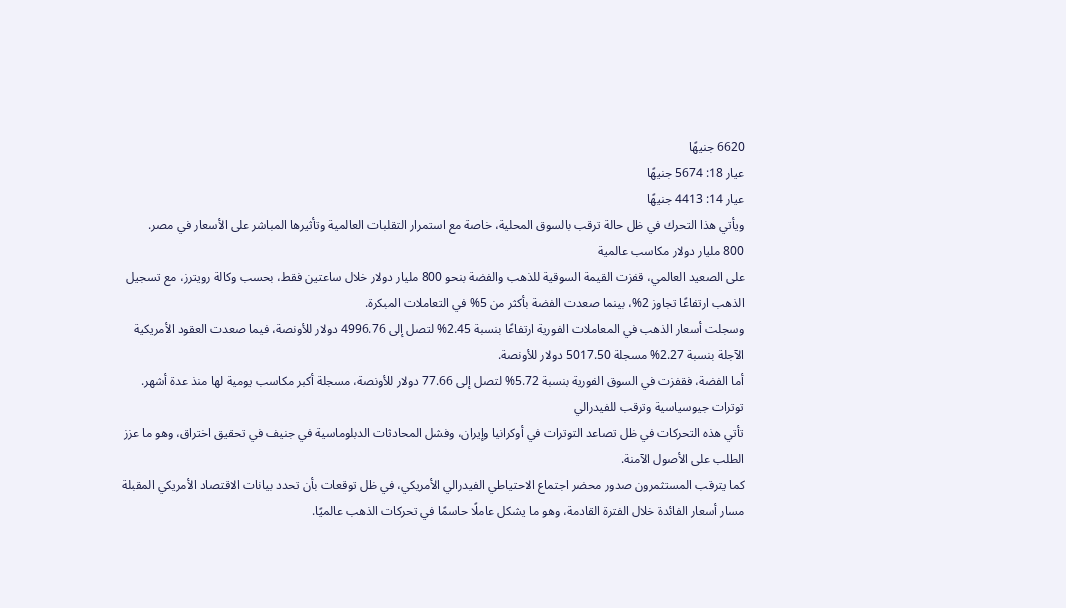6620 جنيهًا
عيار 18: 5674 جنيهًا
عيار 14: 4413 جنيهًا
ويأتي هذا التحرك في ظل حالة ترقب بالسوق المحلية، خاصة مع استمرار التقلبات العالمية وتأثيرها المباشر على الأسعار في مصر.
800 مليار دولار مكاسب عالمية
على الصعيد العالمي، قفزت القيمة السوقية للذهب والفضة بنحو 800 مليار دولار خلال ساعتين فقط، بحسب وكالة رويترز، مع تسجيل الذهب ارتفاعًا تجاوز 2%، بينما صعدت الفضة بأكثر من 5% في التعاملات المبكرة.
وسجلت أسعار الذهب في المعاملات الفورية ارتفاعًا بنسبة 2.45% لتصل إلى 4996.76 دولار للأونصة، فيما صعدت العقود الأمريكية الآجلة بنسبة 2.27% مسجلة 5017.50 دولار للأونصة.
أما الفضة، فقفزت في السوق الفورية بنسبة 5.72% لتصل إلى 77.66 دولار للأونصة، مسجلة أكبر مكاسب يومية لها منذ عدة أشهر.
توترات جيوسياسية وترقب للفيدرالي
تأتي هذه التحركات في ظل تصاعد التوترات في أوكرانيا وإيران، وفشل المحادثات الدبلوماسية في جنيف في تحقيق اختراق، وهو ما عزز الطلب على الأصول الآمنة.
كما يترقب المستثمرون صدور محضر اجتماع الاحتياطي الفيدرالي الأمريكي، في ظل توقعات بأن تحدد بيانات الاقتصاد الأمريكي المقبلة مسار أسعار الفائدة خلال الفترة القادمة، وهو ما يشكل عاملًا حاسمًا في تحركات الذهب عالميًا.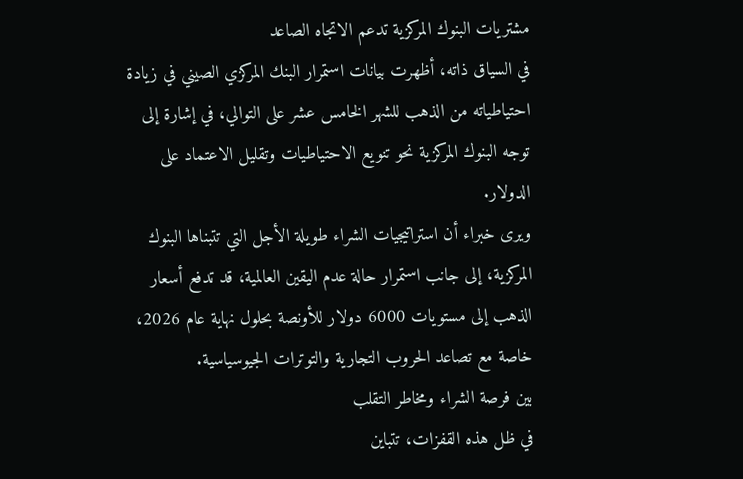مشتريات البنوك المركزية تدعم الاتجاه الصاعد
في السياق ذاته، أظهرت بيانات استمرار البنك المركزي الصيني في زيادة احتياطياته من الذهب للشهر الخامس عشر على التوالي، في إشارة إلى توجه البنوك المركزية نحو تنويع الاحتياطيات وتقليل الاعتماد على الدولار.
ويرى خبراء أن استراتيجيات الشراء طويلة الأجل التي تتبناها البنوك المركزية، إلى جانب استمرار حالة عدم اليقين العالمية، قد تدفع أسعار الذهب إلى مستويات 6000 دولار للأونصة بحلول نهاية عام 2026، خاصة مع تصاعد الحروب التجارية والتوترات الجيوسياسية.
بين فرصة الشراء ومخاطر التقلب
في ظل هذه القفزات، تتباين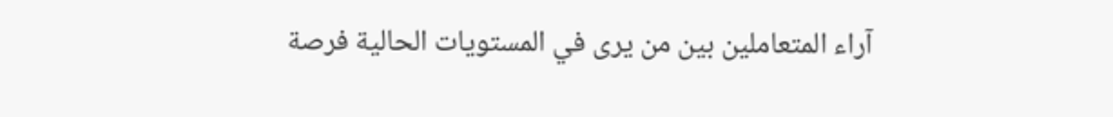آراء المتعاملين بين من يرى في المستويات الحالية فرصة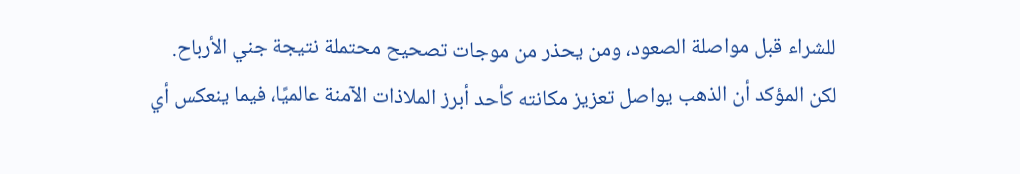للشراء قبل مواصلة الصعود، ومن يحذر من موجات تصحيح محتملة نتيجة جني الأرباح.
لكن المؤكد أن الذهب يواصل تعزيز مكانته كأحد أبرز الملاذات الآمنة عالميًا، فيما ينعكس أي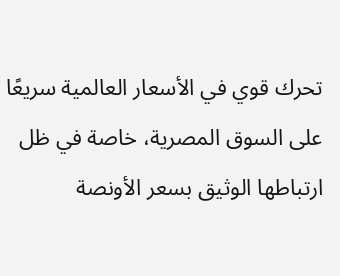تحرك قوي في الأسعار العالمية سريعًا على السوق المصرية، خاصة في ظل ارتباطها الوثيق بسعر الأونصة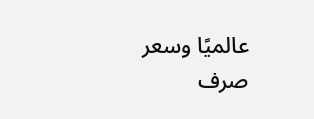عالميًا وسعر صرف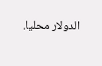الدولار محليا.